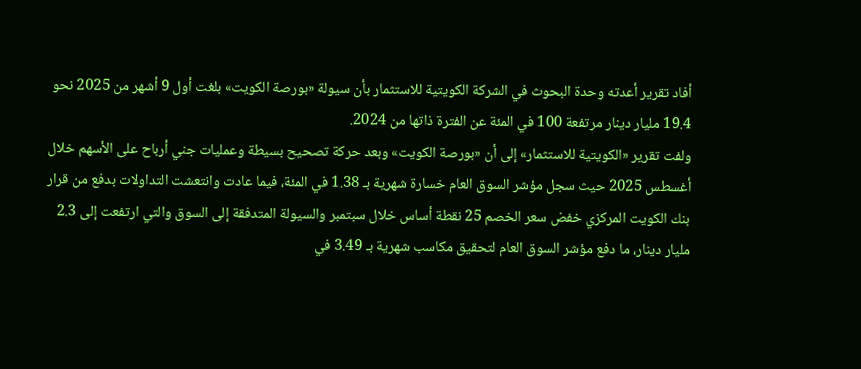أفاد تقرير أعدته وحدة البحوث في الشركة الكويتية للاستثمار بأن سيولة «بورصة الكويت» بلغت أول 9 أشهر من 2025 نحو 19.4 مليار دينار مرتفعة 100 في المئة عن الفترة ذاتها من 2024.
ولفت تقرير «الكويتية للاستثمار» إلى أن «بورصة الكويت» وبعد حركة تصحيح بسيطة وعمليات جني أرباح على الأسهم خلال أغسطس 2025 حيث سجل مؤشر السوق العام خسارة شهرية بـ 1.38 في المئة، فيما عادت وانتعشت التداولات بدفع من قرار بنك الكويت المركزي خفض سعر الخصم 25 نقطة أساس خلال سبتمبر والسيولة المتدفقة إلى السوق والتي ارتفعت إلى 2.3 مليار دينار، ما دفع مؤشر السوق العام لتحقيق مكاسب شهرية بـ 3.49 في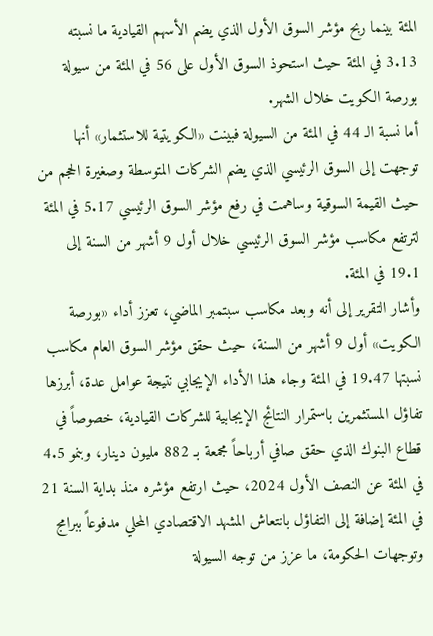المئة بينما ربح مؤشر السوق الأول الذي يضم الأسهم القيادية ما نسبته 3.13 في المئة حيث استحوذ السوق الأول على 56 في المئة من سيولة بورصة الكويت خلال الشهر.
أما نسبة الـ 44 في المئة من السيولة فبينت «الكويتية للاستثمار» أنها توجهت إلى السوق الرئيسي الذي يضم الشركات المتوسطة وصغيرة الحجم من حيث القيمة السوقية وساهمت في رفع مؤشر السوق الرئيسي 5.17 في المئة لترتفع مكاسب مؤشر السوق الرئيسي خلال أول 9 أشهر من السنة إلى 19.1 في المئة.
وأشار التقرير إلى أنه وبعد مكاسب سبتمبر الماضي، تعزز أداء «بورصة الكويت» أول 9 أشهر من السنة، حيث حقق مؤشر السوق العام مكاسب نسبتها 19.47 في المئة وجاء هذا الأداء الإيجابي نتيجة عوامل عدة، أبرزها تفاؤل المستثمرين باستمرار النتائج الإيجابية للشركات القيادية، خصوصاً في قطاع البنوك الذي حقق صافي أرباحاً مجمعة بـ 882 مليون دينار، وبنمو 4.5 في المئة عن النصف الأول 2024، حيث ارتفع مؤشره منذ بداية السنة 21 في المئة إضافة إلى التفاؤل بانتعاش المشهد الاقتصادي المحلي مدفوعاً ببرامج وتوجهات الحكومة، ما عزز من توجه السيولة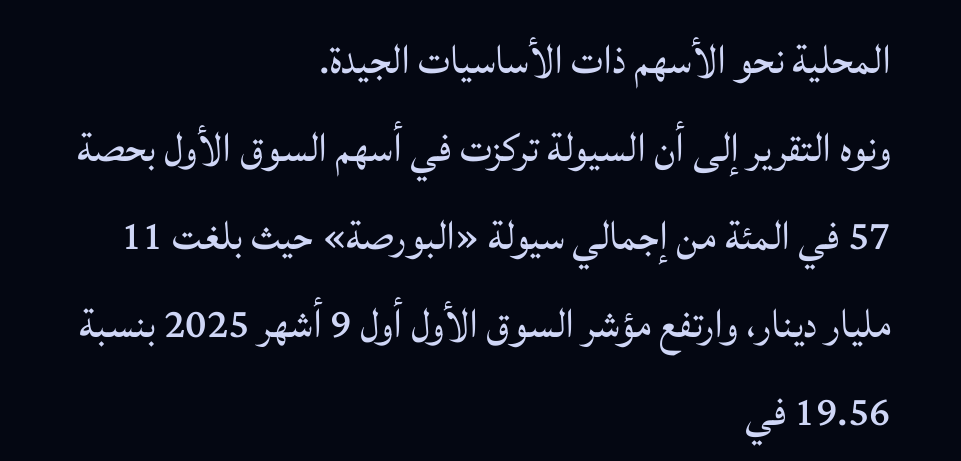المحلية نحو الأسهم ذات الأساسيات الجيدة.
ونوه التقرير إلى أن السيولة تركزت في أسهم السوق الأول بحصة 57 في المئة من إجمالي سيولة «البورصة» حيث بلغت 11 مليار دينار، وارتفع مؤشر السوق الأول أول 9 أشهر 2025 بنسبة 19.56 في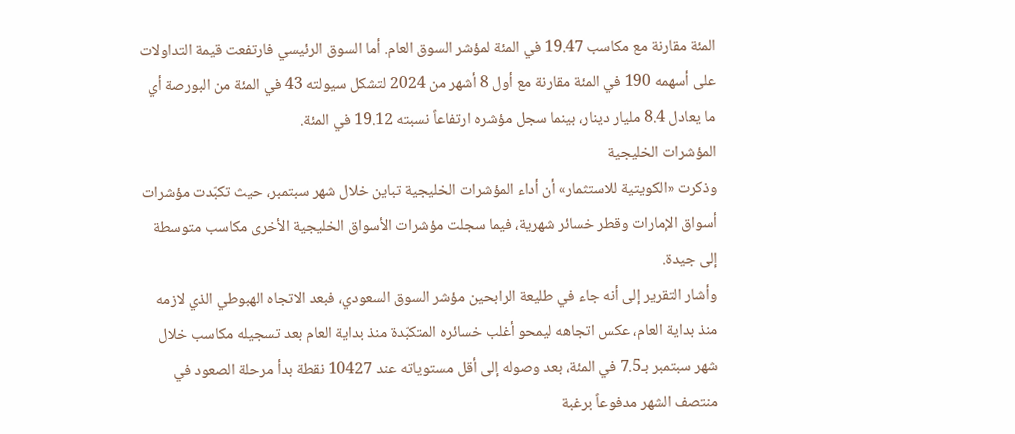المئة مقارنة مع مكاسب 19.47 في المئة لمؤشر السوق العام. أما السوق الرئيسي فارتفعت قيمة التداولات على أسهمه 190 في المئة مقارنة مع أول 8 أشهر من 2024 لتشكل سيولته 43 في المئة من البورصة أي ما يعادل 8.4 مليار دينار، بينما سجل مؤشره ارتفاعاً نسبته 19.12 في المئة.
المؤشرات الخليجية
وذكرت «الكويتية للاستثمار» أن أداء المؤشرات الخليجية تباين خلال شهر سبتمبر، حيث تكبّدت مؤشرات أسواق الإمارات وقطر خسائر شهرية، فيما سجلت مؤشرات الأسواق الخليجية الأخرى مكاسب متوسطة إلى جيدة.
وأشار التقرير إلى أنه جاء في طليعة الرابحين مؤشر السوق السعودي، فبعد الاتجاه الهبوطي الذي لازمه منذ بداية العام، عكس اتجاهه ليمحو أغلب خسائره المتكبّدة منذ بداية العام بعد تسجيله مكاسب خلال شهر سبتمبر بـ7.5 في المئة، بعد وصوله إلى أقل مستوياته عند 10427 نقطة بدأ مرحلة الصعود في منتصف الشهر مدفوعاً برغبة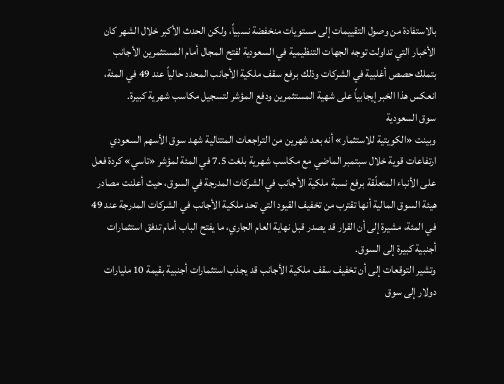بالاستفادة من وصول التقييمات إلى مستويات منخفضة نسبياً، ولكن الحدث الأكبر خلال الشهر كان الأخبار التي تداولت توجه الجهات التنظيمية في السعودية لفتح المجال أمام المستثمرين الأجانب بتملك حصص أغلبية في الشركات وذلك برفع سقف ملكية الأجانب المحدد حالياً عند 49 في المئة، انعكس هذا الخبر إيجابياً على شهية المستثمرين ودفع المؤشر لتسجيل مكاسب شهرية كبيرة.
سوق السعودية
وبينت «الكويتية للاستثمار» أنه بعد شهرين من التراجعات المتتالية شهد سوق الأسهم السعودي ارتفاعات قوية خلال سبتمبر الماضي مع مكاسب شهرية بلغت 7.5 في المئة لمؤشر «تاسي» كردة فعل على الأنباء المتعلّقة برفع نسبة ملكية الأجانب في الشركات المدرجة في السوق، حيث أعلنت مصادر هيئة السوق المالية أنها تقترب من تخفيف القيود التي تحد ملكية الأجانب في الشركات المدرجة عند 49 في المئة، مشيرة إلى أن القرار قد يصدر قبل نهاية العام الجاري، ما يفتح الباب أمام تدفق استثمارات أجنبية كبيرة إلى السوق.
وتشير التوقعات إلى أن تخفيف سقف ملكية الأجانب قد يجذب استثمارات أجنبية بقيمة 10 مليارات دولار إلى سوق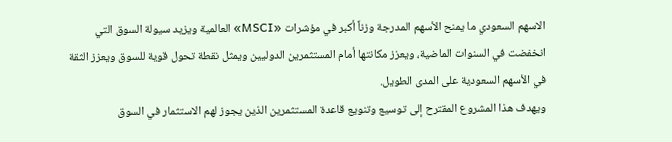الاسهم السعودي ما يمنح الأسهم المدرجة وزناً أكبر في مؤشرات «MSCI» العالمية ويزيد سيولة السوق التي انخفضت في السنوات الماضية، ويعزز مكانتها أمام المستثمرين الدوليين ويمثل نقطة تحول قوية للسوق ويعزز الثقة في الأسهم السعودية على المدى الطويل.
ويهدف هذا المشروع المقترح إلى توسيع وتنويع قاعدة المستثمرين الذين يجوز لهم الاستثمار في السوق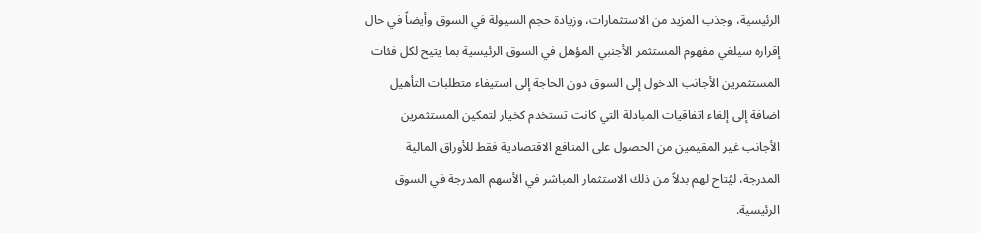الرئيسية، وجذب المزيد من الاستثمارات، وزيادة حجم السيولة في السوق وأيضاً في حال إقراره سيلغي مفهوم المستثمر الأجنبي المؤهل في السوق الرئيسية بما يتيح لكل فئات المستثمرين الأجانب الدخول إلى السوق دون الحاجة إلى استيفاء متطلبات التأهيل اضافة إلى إلغاء اتفاقيات المبادلة التي كانت تستخدم كخيار لتمكين المستثمرين الأجانب غير المقيمين من الحصول على المنافع الاقتصادية فقط للأوراق المالية المدرجة، ليُتاح لهم بدلاً من ذلك الاستثمار المباشر في الأسهم المدرجة في السوق الرئيسية.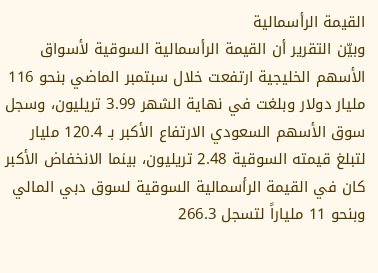القيمة الرأسمالية
وبيّن التقرير أن القيمة الرأسمالية السوقية لأسواق الأسهم الخليجية ارتفعت خلال سبتمبر الماضي بنحو 116 مليار دولار وبلغت في نهاية الشهر 3.99 تريليون، وسجل سوق الأسهم السعودي الارتفاع الأكبر بـ 120.4 مليار لتبلغ قيمته السوقية 2.48 تريليون، بينما الانخفاض الأكبر كان في القيمة الرأسمالية السوقية لسوق دبي المالي وبنحو 11 ملياراً لتسجل 266.3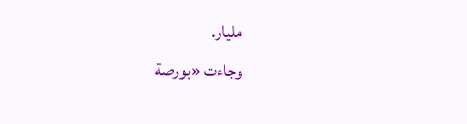مليار.
وجاءت «بورصة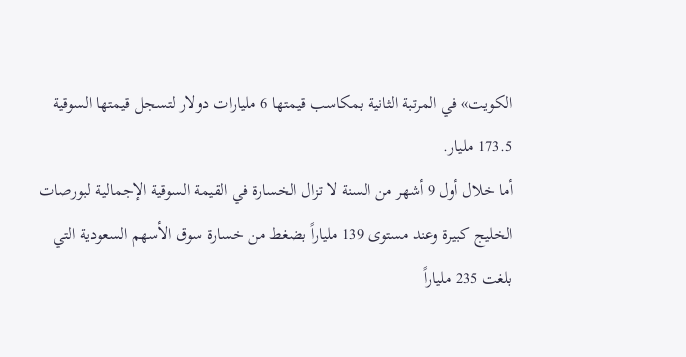الكويت» في المرتبة الثانية بمكاسب قيمتها 6 مليارات دولار لتسجل قيمتها السوقية 173.5 مليار.
أما خلال أول 9 أشهر من السنة لا تزال الخسارة في القيمة السوقية الإجمالية لبورصات الخليج كبيرة وعند مستوى 139 ملياراً بضغط من خسارة سوق الأسهم السعودية التي بلغت 235 ملياراً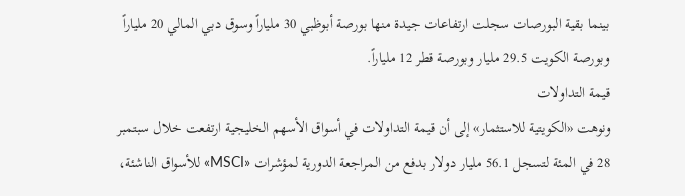بينما بقية البورصات سجلت ارتفاعات جيدة منها بورصة أبوظبي 30 ملياراً وسوق دبي المالي 20 ملياراً وبورصة الكويت 29.5 مليار وبورصة قطر 12 ملياراً.
قيمة التداولات
ونوهت «الكويتية للاستثمار» إلى أن قيمة التداولات في أسواق الأسهم الخليجية ارتفعت خلال سبتمبر 28 في المئة لتسجل 56.1 مليار دولار بدفع من المراجعة الدورية لمؤشرات «MSCI» للأسواق الناشئة،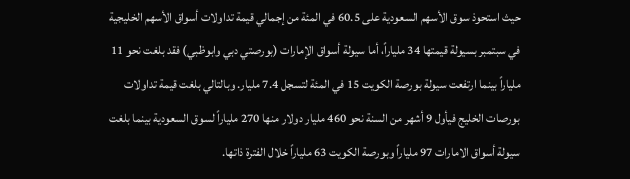حيث استحوذ سوق الأسهم السعودية على 60.5 في المئة من إجمالي قيمة تداولات أسواق الأسهم الخليجية في سبتمبر بسيولة قيمتها 34 ملياراً، أما سيولة أسواق الإمارات (بورصتي دبي وابوظبي) فقد بلغت نحو 11 ملياراً بينما ارتفعت سيولة بورصة الكويت 15 في المئة لتسجل 7.4 مليار. وبالتالي بلغت قيمة تداولات بورصات الخليج فيأول 9 أشهر من السنة نحو 460 مليار دولار منها 270 ملياراً لسوق السعودية بينما بلغت سيولة أسواق الامارات 97 ملياراً وبورصة الكويت 63 ملياراً خلال الفترة ذاتها.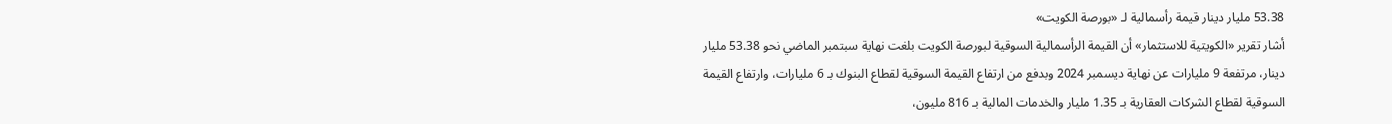53.38 مليار دينار قيمة رأسمالية لـ «بورصة الكويت»
أشار تقرير «الكويتية للاستثمار» أن القيمة الرأسمالية السوقية لبورصة الكويت بلغت نهاية سبتمبر الماضي نحو 53.38 مليار دينار، مرتفعة 9 مليارات عن نهاية ديسمبر 2024 وبدفع من ارتفاع القيمة السوقية لقطاع البنوك بـ 6 مليارات، وارتفاع القيمة السوقية لقطاع الشركات العقارية بـ 1.35 مليار والخدمات المالية بـ 816 مليون،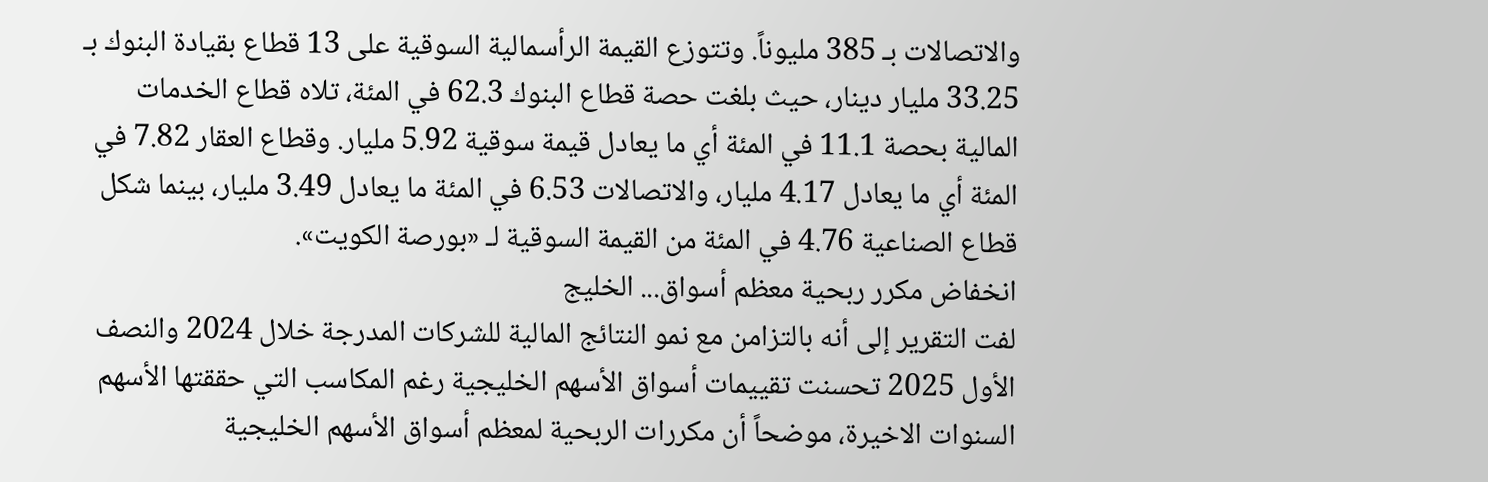والاتصالات بـ 385 مليوناً. وتتوزع القيمة الرأسمالية السوقية على 13 قطاع بقيادة البنوك بـ 33.25 مليار دينار، حيث بلغت حصة قطاع البنوك 62.3 في المئة، تلاه قطاع الخدمات المالية بحصة 11.1 في المئة أي ما يعادل قيمة سوقية 5.92 مليار. وقطاع العقار 7.82 في المئة أي ما يعادل 4.17 مليار، والاتصالات 6.53 في المئة ما يعادل 3.49 مليار، بينما شكل قطاع الصناعية 4.76 في المئة من القيمة السوقية لـ «بورصة الكويت».
انخفاض مكرر ربحية معظم أسواق... الخليج
لفت التقرير إلى أنه بالتزامن مع نمو النتائج المالية للشركات المدرجة خلال 2024 والنصف الأول 2025 تحسنت تقييمات أسواق الأسهم الخليجية رغم المكاسب التي حققتها الأسهم السنوات الاخيرة، موضحاً أن مكررات الربحية لمعظم أسواق الأسهم الخليجية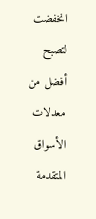انخفضت لتصبح أفضل من معدلات الأسواق المتقدمة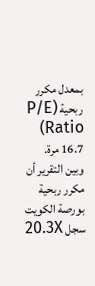بمعدل مكرر ربحية (P/E Ratio) 16.7 مرة.
وبين التقرير أن مكرر ربحية بورصة الكويت سجل 20.3X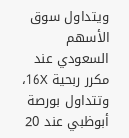ويتداول سوق الأسهم السعودي عند مكرر ربحية 16X، وتتداول بورصة أبوظبي عند 20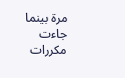مرة بينما جاءت مكررات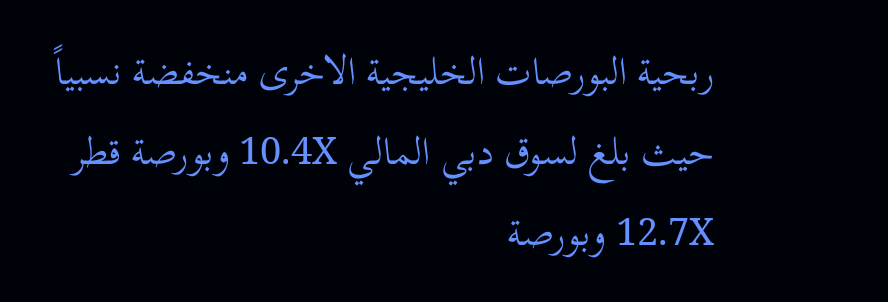ربحية البورصات الخليجية الاخرى منخفضة نسبياً حيث بلغ لسوق دبي المالي 10.4X وبورصة قطر 12.7X وبورصة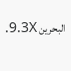البحرين 9.3X.